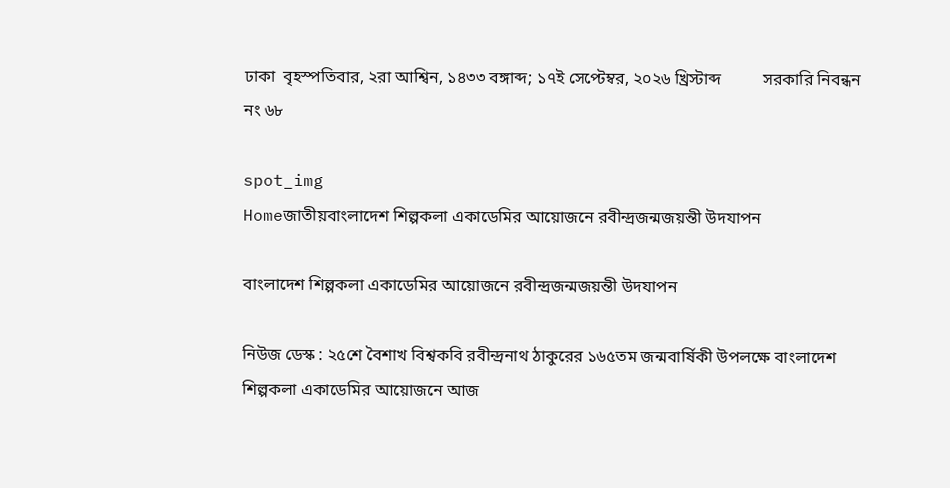ঢাকা  বৃহস্পতিবার, ২রা আশ্বিন, ১৪৩৩ বঙ্গাব্দ; ১৭ই সেপ্টেম্বর, ২০২৬ খ্রিস্টাব্দ          সরকারি নিবন্ধন নং ৬৮

spot_img
Homeজাতীয়বাংলাদেশ শিল্পকলা একাডেমির আয়োজনে রবীন্দ্রজন্মজয়ন্তী উদযাপন

বাংলাদেশ শিল্পকলা একাডেমির আয়োজনে রবীন্দ্রজন্মজয়ন্তী উদযাপন

নিউজ ডেস্ক : ২৫শে বৈশাখ বিশ্বকবি রবীন্দ্রনাথ ঠাকুরের ১৬৫তম জন্মবার্ষিকী উপলক্ষে বাংলাদেশ শিল্পকলা একাডেমির আয়োজনে আজ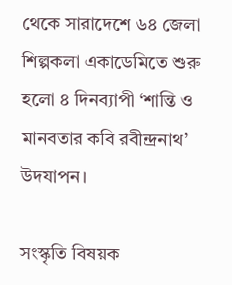থেকে সারাদেশে ৬৪ জেলা শিল্পকলা একাডেমিতে শুরু হলো ৪ দিনব্যাপী ‘শান্তি ও মানবতার কবি রবীন্দ্রনাথ’ উদযাপন।

সংস্কৃতি বিষয়ক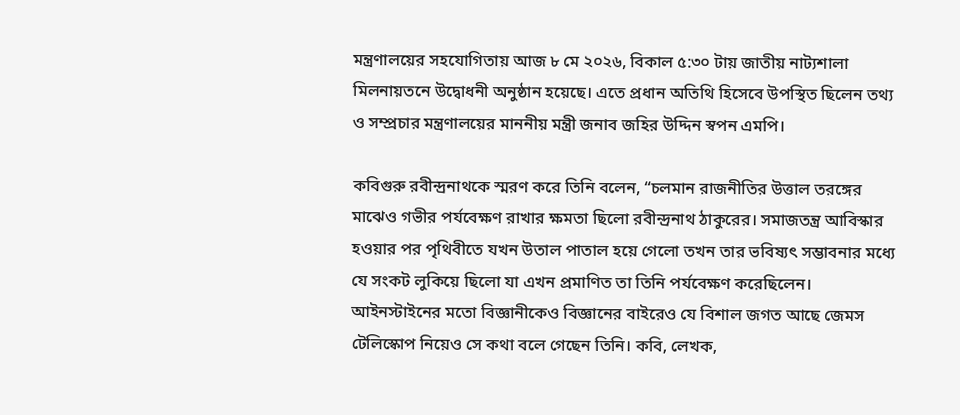মন্ত্রণালয়ের সহযোগিতায় আজ ৮ মে ২০২৬, বিকাল ৫:৩০ টায় জাতীয় নাট্যশালা মিলনায়তনে উদ্বোধনী অনুষ্ঠান হয়েছে। এতে প্রধান অতিথি হিসেবে উপস্থিত ছিলেন তথ্য ও সম্প্রচার মন্ত্রণালয়ের মাননীয় মন্ত্রী জনাব জহির উদ্দিন স্বপন এমপি।

কবিগুরু রবীন্দ্রনাথকে স্মরণ করে তিনি বলেন, “চলমান রাজনীতির উত্তাল তরঙ্গের মাঝেও গভীর পর্যবেক্ষণ রাখার ক্ষমতা ছিলো রবীন্দ্রনাথ ঠাকুরের। সমাজতন্ত্র আবিস্কার হওয়ার পর পৃথিবীতে যখন উতাল পাতাল হয়ে গেলো তখন তার ভবিষ্যৎ সম্ভাবনার মধ্যে যে সংকট লুকিয়ে ছিলো যা এখন প্রমাণিত তা তিনি পর্যবেক্ষণ করেছিলেন। আইনস্টাইনের মতো বিজ্ঞানীকেও বিজ্ঞানের বাইরেও যে বিশাল জগত আছে জেমস টেলিস্কোপ নিয়েও সে কথা বলে গেছেন তিনি। কবি, লেখক,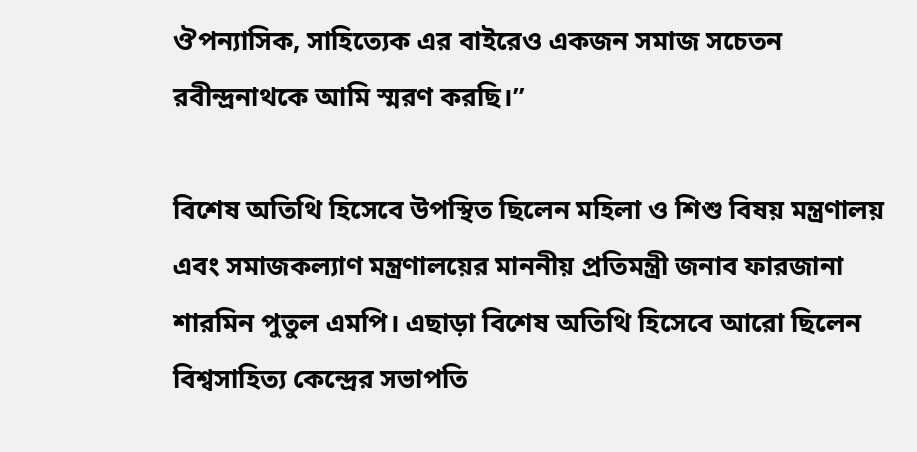ঔপন্যাসিক, সাহিত্যেক এর বাইরেও একজন সমাজ সচেতন রবীন্দ্রনাথকে আমি স্মরণ করছি।”

বিশেষ অতিথি হিসেবে উপস্থিত ছিলেন মহিলা ও শিশু বিষয় মন্ত্রণালয় এবং সমাজকল্যাণ মন্ত্রণালয়ের মাননীয় প্রতিমন্ত্রী জনাব ফারজানা শারমিন পুতুল এমপি। এছাড়া বিশেষ অতিথি হিসেবে আরো ছিলেন বিশ্বসাহিত্য কেন্দ্রের সভাপতি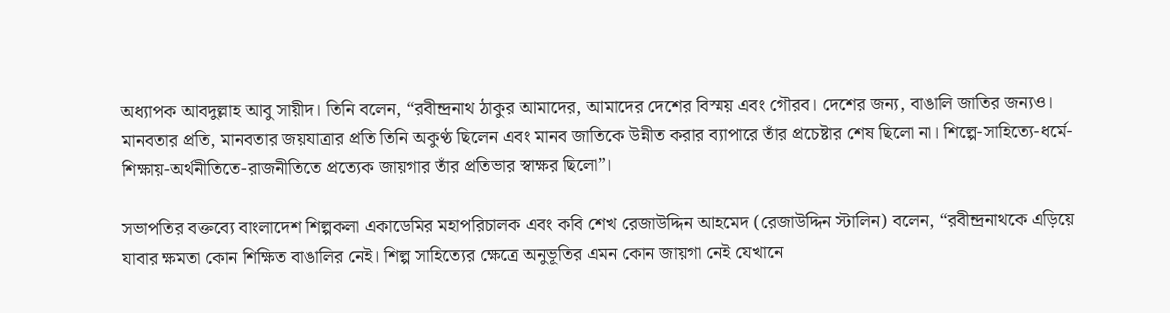অধ্যাপক আবদুল্লাহ আবু সায়ীদ। তিনি বলেন, “রবীন্দ্রনাথ ঠাকুর আমাদের, আমাদের দেশের বিস্ময় এবং গৌরব। দেশের জন্য, বাঙালি জাতির জন্যও। মানবতার প্রতি, মানবতার জয়যাত্রার প্রতি তিনি অকুণ্ঠ ছিলেন এবং মানব জাতিকে উন্নীত করার ব্যাপারে তাঁর প্রচেষ্টার শেষ ছিলো না। শিল্পে-সাহিত্যে-ধর্মে-শিক্ষায়-অর্থনীতিতে-রাজনীতিতে প্রত্যেক জায়গার তাঁর প্রতিভার স্বাক্ষর ছিলো”।

সভাপতির বক্তব্যে বাংলাদেশ শিল্পকলা একাডেমির মহাপরিচালক এবং কবি শেখ রেজাউদ্দিন আহমেদ (রেজাউদ্দিন স্টালিন) বলেন, “রবীন্দ্রনাথকে এড়িয়ে যাবার ক্ষমতা কোন শিক্ষিত বাঙালির নেই। শিল্প সাহিত্যের ক্ষেত্রে অনুভূতির এমন কোন জায়গা নেই যেখানে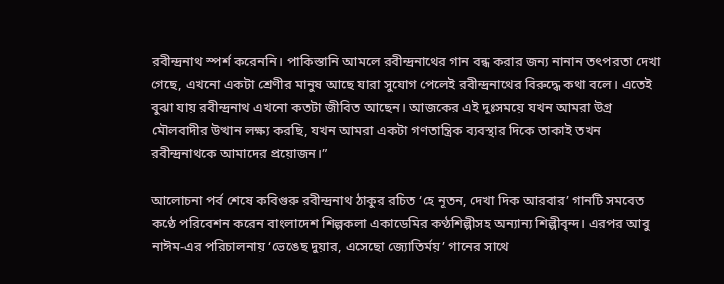রবীন্দ্রনাথ স্পর্শ করেননি। পাকিস্তানি আমলে রবীন্দ্রনাথের গান বন্ধ করার জন্য নানান তৎপরতা দেখা গেছে, এখনো একটা শ্রেণীর মানুষ আছে যারা সুযোগ পেলেই রবীন্দ্রনাথের বিরুদ্ধে কথা বলে। এতেই বুঝা যায় রবীন্দ্রনাথ এখনো কতটা জীবিত আছেন। আজকের এই দুঃসময়ে যখন আমরা উগ্র মৌলবাদীর উত্থান লক্ষ্য করছি, যখন আমরা একটা গণতান্ত্রিক ব্যবস্থার দিকে তাকাই তখন রবীন্দ্রনাথকে আমাদের প্রয়োজন।”

আলোচনা পর্ব শেষে কবিগুরু রবীন্দ্রনাথ ঠাকুর রচিত ‘হে নূতন, দেখা দিক আরবার’ গানটি সমবেত কণ্ঠে পরিবেশন করেন বাংলাদেশ শিল্পকলা একাডেমির কণ্ঠশিল্পীসহ অন্যান্য শিল্পীবৃন্দ। এরপর আবু নাঈম-এর পরিচালনায় ‘ভেঙেছ দুয়ার, এসেছো জ্যোতির্ময়’ গানের সাথে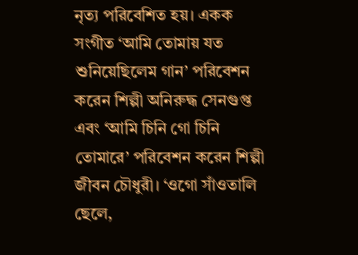নৃত্য পরিবেশিত হয়। একক সংগীত ‘আমি তোমায় যত শুনিয়েছিলেম গান’ পরিবেশন করেন শিল্পী অনিরুদ্ধ সেনগুপ্ত এবং ‘আমি চিনি গো চিনি তোমারে’ পরিবেশন করেন শিল্পী জীবন চৌধুরী। ‘ওগো সাঁওতালি ছেলে,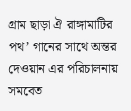গ্রাম ছাড়া ঐ রাঙ্গামাটির পথ’ গানের সাথে অন্তর দেওয়ান এর পরিচালনায় সমবেত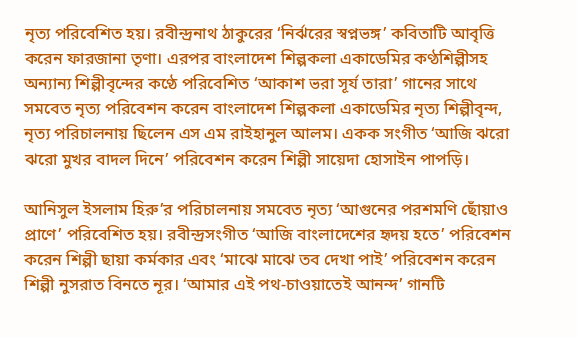নৃত্য পরিবেশিত হয়। রবীন্দ্রনাথ ঠাকুরের ‘নির্ঝরের স্বপ্নভঙ্গ’ কবিতাটি আবৃত্তি করেন ফারজানা তৃণা। এরপর বাংলাদেশ শিল্পকলা একাডেমির কণ্ঠশিল্পীসহ অন্যান্য শিল্পীবৃন্দের কণ্ঠে পরিবেশিত ‘আকাশ ভরা সূর্য তারা’ গানের সাথে সমবেত নৃত্য পরিবেশন করেন বাংলাদেশ শিল্পকলা একাডেমির নৃত্য শিল্পীবৃন্দ, নৃত্য পরিচালনায় ছিলেন এস এম রাইহানুল আলম। একক সংগীত ‘আজি ঝরো ঝরো মুখর বাদল দিনে’ পরিবেশন করেন শিল্পী সায়েদা হোসাইন পাপড়ি।

আনিসুল ইসলাম হিরু’র পরিচালনায় সমবেত নৃত্য ‘আগুনের পরশমণি ছোঁয়াও প্রাণে’ পরিবেশিত হয়। রবীন্দ্রসংগীত ‘আজি বাংলাদেশের হৃদয় হতে’ পরিবেশন করেন শিল্পী ছায়া কর্মকার এবং ‘মাঝে মাঝে তব দেখা পাই’ পরিবেশন করেন শিল্পী নুসরাত বিনতে নূর। ‘আমার এই পথ-চাওয়াতেই আনন্দ’ গানটি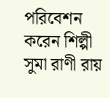পরিবেশন করেন শিল্পী সুমা রাণী রায়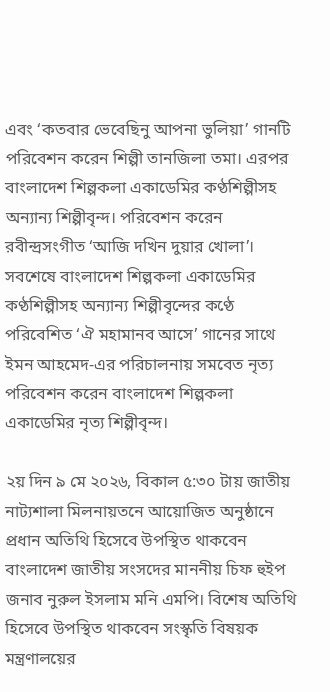এবং ‘কতবার ভেবেছিনু আপনা ভুলিয়া’ গানটি পরিবেশন করেন শিল্পী তানজিলা তমা। এরপর বাংলাদেশ শিল্পকলা একাডেমির কণ্ঠশিল্পীসহ অন্যান্য শিল্পীবৃন্দ। পরিবেশন করেন রবীন্দ্রসংগীত ‘আজি দখিন দুয়ার খোলা’। সবশেষে বাংলাদেশ শিল্পকলা একাডেমির কণ্ঠশিল্পীসহ অন্যান্য শিল্পীবৃন্দের কণ্ঠে পরিবেশিত ‘ঐ মহামানব আসে’ গানের সাথে ইমন আহমেদ-এর পরিচালনায় সমবেত নৃত্য পরিবেশন করেন বাংলাদেশ শিল্পকলা একাডেমির নৃত্য শিল্পীবৃন্দ।

২য় দিন ৯ মে ২০২৬, বিকাল ৫:৩০ টায় জাতীয় নাট্যশালা মিলনায়তনে আয়োজিত অনুষ্ঠানে প্রধান অতিথি হিসেবে উপস্থিত থাকবেন বাংলাদেশ জাতীয় সংসদের মাননীয় চিফ হুইপ জনাব নুরুল ইসলাম মনি এমপি। বিশেষ অতিথি হিসেবে উপস্থিত থাকবেন সংস্কৃতি বিষয়ক মন্ত্রণালয়ের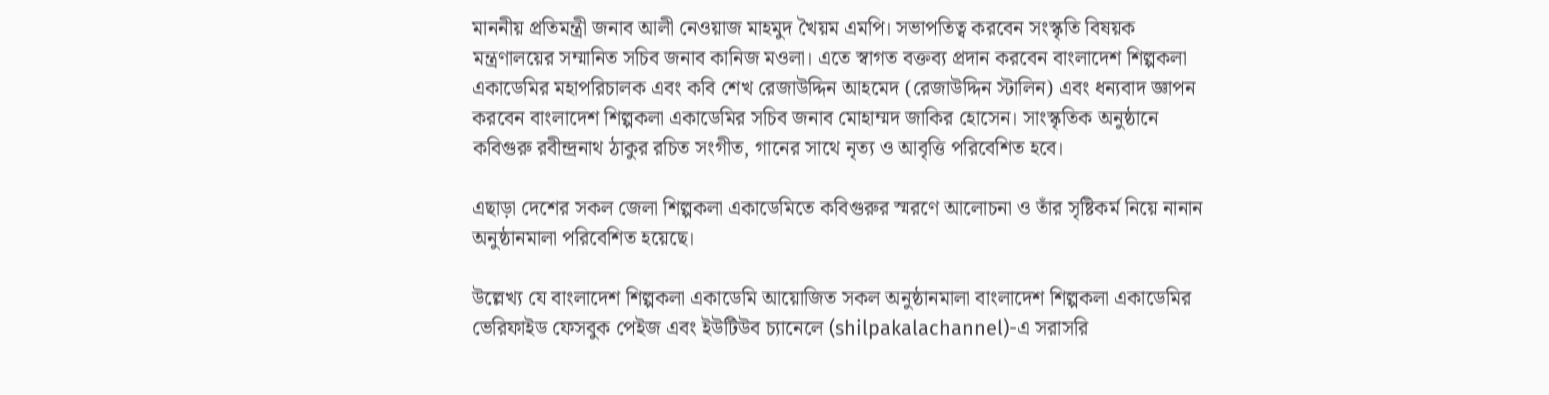মাননীয় প্রতিমন্ত্রী জনাব আলী নেওয়াজ মাহমুদ খৈয়ম এমপি। সভাপতিত্ব করবেন সংস্কৃতি বিষয়ক মন্ত্রণালয়ের সম্মানিত সচিব জনাব কানিজ মওলা। এতে স্বাগত বক্তব্য প্রদান করবেন বাংলাদেশ শিল্পকলা একাডেমির মহাপরিচালক এবং কবি শেখ রেজাউদ্দিন আহমেদ (রেজাউদ্দিন স্টালিন) এবং ধন্যবাদ জ্ঞাপন করবেন বাংলাদেশ শিল্পকলা একাডেমির সচিব জনাব মোহাম্মদ জাকির হোসেন। সাংস্কৃতিক অনুষ্ঠানে কবিগুরু রবীন্দ্রনাথ ঠাকুর রচিত সংগীত, গানের সাথে নৃত্য ও আবৃত্তি পরিবেশিত হবে।

এছাড়া দেশের সকল জেলা শিল্পকলা একাডেমিতে কবিগুরুর স্মরণে আলোচনা ও তাঁর সৃষ্টিকর্ম নিয়ে নানান অনুষ্ঠানমালা পরিবেশিত হয়েছে।

উল্লেখ্য যে বাংলাদেশ শিল্পকলা একাডেমি আয়োজিত সকল অনুষ্ঠানমালা বাংলাদেশ শিল্পকলা একাডেমির ভেরিফাইড ফেসবুক পেইজ এবং ইউটিউব চ্যানেলে (shilpakalachannel)-এ সরাসরি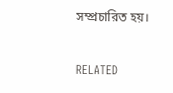সম্প্রচারিত হয়।

RELATED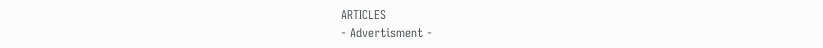ARTICLES
- Advertisment -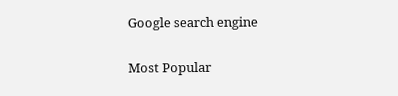Google search engine

Most Popular